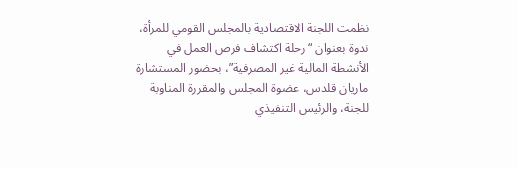نظمت اللجنة الاقتصادية بالمجلس القومي للمرأة، ندوة بعنوان “رحلة اكتشاف فرص العمل في الأنشطة المالية غير المصرفية”، بحضور المستشارة ماريان قلدس، عضوة المجلس والمقررة المناوبة للجنة، والرئيس التنفيذي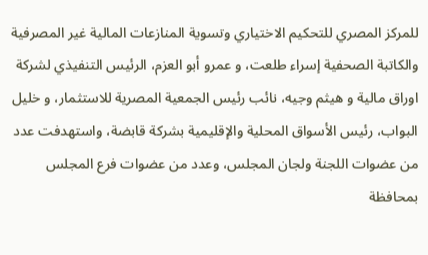للمركز المصري للتحكيم الاختياري وتسوية المنازعات المالية غير المصرفية والكاتبة الصحفية إسراء طلعت، و عمرو أبو العزم، الرئيس التنفيذي لشركة اوراق مالية و هيثم وجيه، نائب رئيس الجمعية المصرية للاستثمار، و خليل البواب، رئيس الأسواق المحلية والإقليمية بشركة قابضة، واستهدفت عدد من عضوات اللجنة ولجان المجلس، وعدد من عضوات فرع المجلس بمحافظة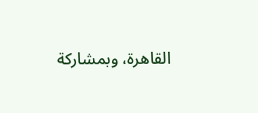القاهرة، وبمشاركة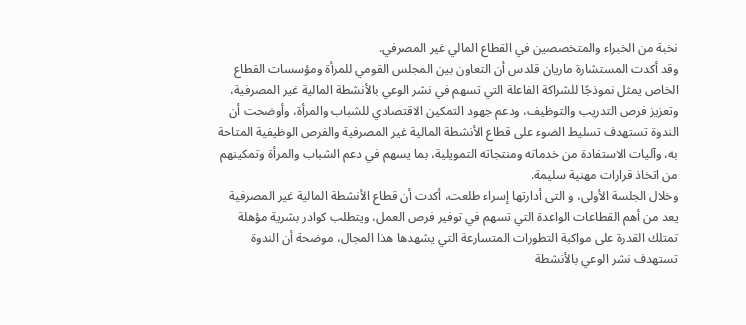نخبة من الخبراء والمتخصصين في القطاع المالي غير المصرفي.
وقد أكدت المستشارة ماريان قلدس أن التعاون بين المجلس القومي للمرأة ومؤسسات القطاع الخاص يمثل نموذجًا للشراكة الفاعلة التي تسهم في نشر الوعي بالأنشطة المالية غير المصرفية، وتعزيز فرص التدريب والتوظيف، ودعم جهود التمكين الاقتصادي للشباب والمرأة، وأوضحت أن الندوة تستهدف تسليط الضوء على قطاع الأنشطة المالية غير المصرفية والفرص الوظيفية المتاحة به، وآليات الاستفادة من خدماته ومنتجاته التمويلية، بما يسهم في دعم الشباب والمرأة وتمكينهم من اتخاذ قرارات مهنية سليمة.
وخلال الجلسة الأولى، و التى أدارتها إسراء طلعت، أكدت أن قطاع الأنشطة المالية غير المصرفية يعد من أهم القطاعات الواعدة التي تسهم في توفير فرص العمل، ويتطلب كوادر بشرية مؤهلة تمتلك القدرة على مواكبة التطورات المتسارعة التي يشهدها هذا المجال، موضحة أن الندوة تستهدف نشر الوعي بالأنشطة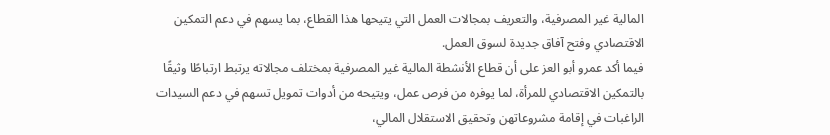المالية غير المصرفية، والتعريف بمجالات العمل التي يتيحها هذا القطاع، بما يسهم في دعم التمكين الاقتصادي وفتح آفاق جديدة لسوق العمل.
فيما أكد عمرو أبو العز على أن قطاع الأنشطة المالية غير المصرفية بمختلف مجالاته يرتبط ارتباطًا وثيقًا بالتمكين الاقتصادي للمرأة، لما يوفره من فرص عمل، ويتيحه من أدوات تمويل تسهم في دعم السيدات الراغبات في إقامة مشروعاتهن وتحقيق الاستقلال المالي،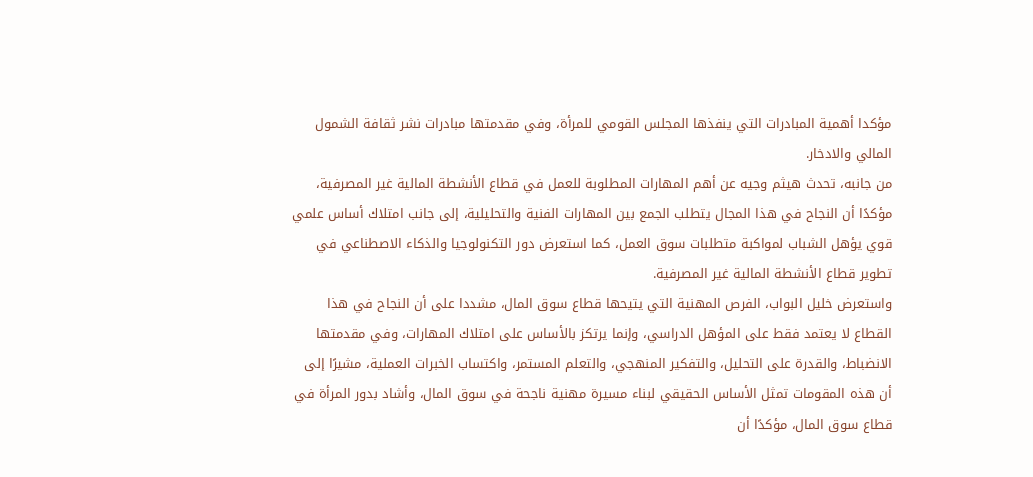مؤكدا أهمية المبادرات التي ينفذها المجلس القومي للمرأة، وفي مقدمتها مبادرات نشر ثقافة الشمول المالي والادخار.
من جانبه، تحدث هيثم وجيه عن أهم المهارات المطلوبة للعمل في قطاع الأنشطة المالية غير المصرفية، مؤكدًا أن النجاح في هذا المجال يتطلب الجمع بين المهارات الفنية والتحليلية، إلى جانب امتلاك أساس علمي قوي يؤهل الشباب لمواكبة متطلبات سوق العمل، كما استعرض دور التكنولوجيا والذكاء الاصطناعي في تطوير قطاع الأنشطة المالية غير المصرفية.
واستعرض خليل البواب، الفرص المهنية التي يتيحها قطاع سوق المال، مشددا على أن النجاح في هذا القطاع لا يعتمد فقط على المؤهل الدراسي، وإنما يرتكز بالأساس على امتلاك المهارات، وفي مقدمتها الانضباط، والقدرة على التحليل، والتفكير المنهجي، والتعلم المستمر، واكتساب الخبرات العملية، مشيرًا إلى أن هذه المقومات تمثل الأساس الحقيقي لبناء مسيرة مهنية ناجحة في سوق المال، وأشاد بدور المرأة في قطاع سوق المال، مؤكدًا أن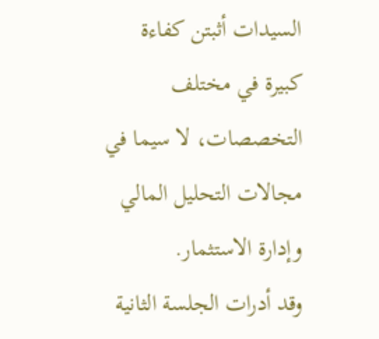السيدات أثبتن كفاءة كبيرة في مختلف التخصصات، لا سيما في مجالات التحليل المالي وإدارة الاستثمار.
وقد أدرات الجلسة الثانية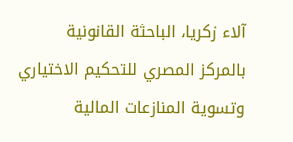آلاء زكريا، الباحثة القانونية بالمركز المصري للتحكيم الاختياري وتسوية المنازعات المالية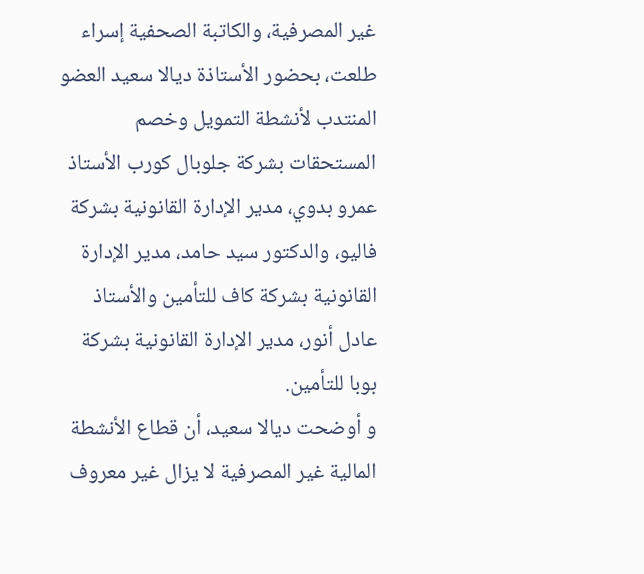غير المصرفية، والكاتبة الصحفية إسراء طلعت، بحضور الأستاذة ديالا سعيد العضو المنتدب لأنشطة التمويل وخصم المستحقات بشركة جلوبال كورب الأستاذ عمرو بدوي، مدير الإدارة القانونية بشركة فاليو، والدكتور سيد حامد، مدير الإدارة القانونية بشركة كاف للتأمين والأستاذ عادل أنور، مدير الإدارة القانونية بشركة بوبا للتأمين.
و أوضحت ديالا سعيد، أن قطاع الأنشطة المالية غير المصرفية لا يزال غير معروف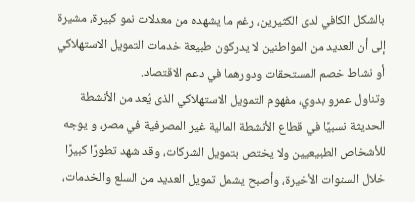بالشكل الكافي لدى الكثيرين، رغم ما يشهده من معدلات نمو كبيرة، مشيرة إلى أن العديد من المواطنين لا يدركون طبيعة خدمات التمويل الاستهلاكي أو نشاط خصم المستحقات ودورهما في دعم الاقتصاد.
وتناول عمرو بدوي، مفهوم التمويل الاستهلاكي الذى يُعد من الأنشطة الحديثة نسبيًا في قطاع الأنشطة المالية غير المصرفية في مصر، و يوجه للأشخاص الطبيعيين ولا يختص بتمويل الشركات، وقد شهد تطورًا كبيرًا خلال السنوات الأخيرة، وأصبح يشمل تمويل العديد من السلع والخدمات،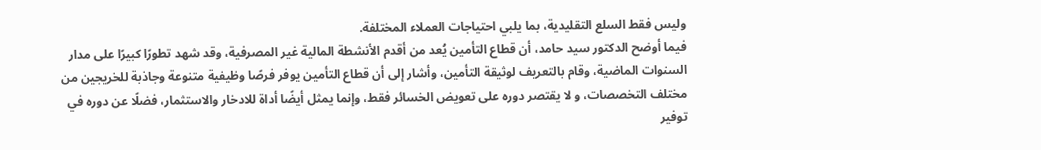وليس فقط السلع التقليدية، بما يلبي احتياجات العملاء المختلفة.
فيما أوضح الدكتور سيد حامد، أن قطاع التأمين يُعد من أقدم الأنشطة المالية غير المصرفية، وقد شهد تطورًا كبيرًا على مدار السنوات الماضية، وقام بالتعريف لوثيقة التأمين، وأشار إلى أن قطاع التأمين يوفر فرصًا وظيفية متنوعة وجاذبة للخريجين من مختلف التخصصات، و لا يقتصر دوره على تعويض الخسائر فقط، وإنما يمثل أيضًا أداة للادخار والاستثمار، فضلًا عن دوره في توفير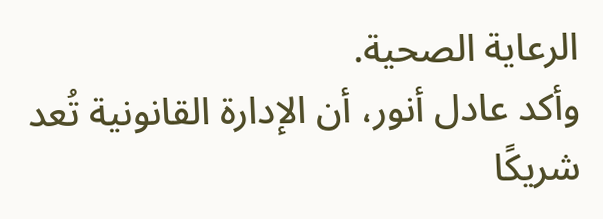الرعاية الصحية.
وأكد عادل أنور، أن الإدارة القانونية تُعد شريكًا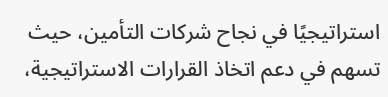استراتيجيًا في نجاح شركات التأمين، حيث تسهم في دعم اتخاذ القرارات الاستراتيجية،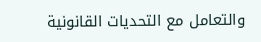والتعامل مع التحديات القانونية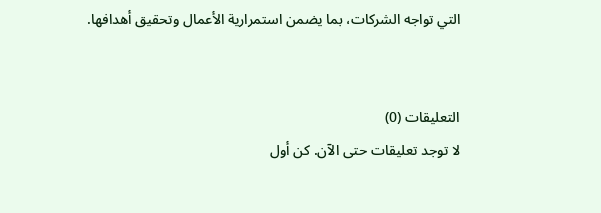التي تواجه الشركات، بما يضمن استمرارية الأعمال وتحقيق أهدافها.


التعليقات (0)
لا توجد تعليقات حتى الآن. كن أول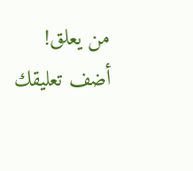من يعلق!
أضف تعليقك